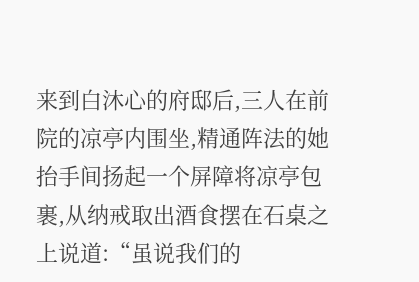来到白沐心的府邸后,三人在前院的凉亭内围坐,精通阵法的她抬手间扬起一个屏障将凉亭包裹,从纳戒取出酒食摆在石桌之上说道:“虽说我们的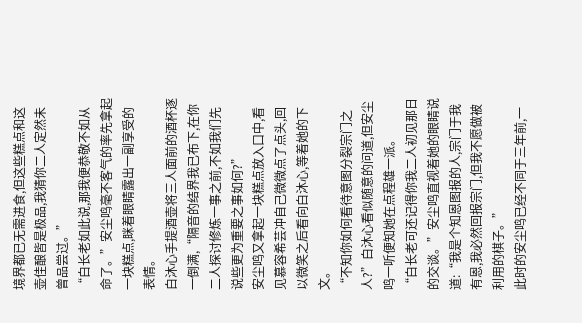境界都已无需进食,但这些糕点和这壶佳酿皆是极品,我猜你二人定然未曾品尝过。”
“白长老如此说,那我便恭敬不如从命了。”安尘鸣毫不客气的率先拿起一块糕点,眯着眼睛露出一副享受的表情。
白沐心手提酒壶将三人面前的酒杯逐一倒满,“隔音的结界我已布下,在你二人探讨修炼一事之前,不如我们先说些更为重要之事如何?”
安尘鸣又拿起一块糕点放入口中,看见慕容希芸冲自己微微点了点头,回以微笑之后看向白沐心,等着她的下文。
“不知你如何看待意图分裂宗门之人?”白沐心看似随意的问道,但安尘鸣一听便知她在点程雄一派。
“白长老可还记得你我二人初见那日的交谈。”安尘鸣直视着她的眼睛说道:“我是个知恩图报的人,宗门于我有恩,我必然回报宗门,但我不愿做被利用的棋子。”
此时的安尘鸣已经不同于三年前,一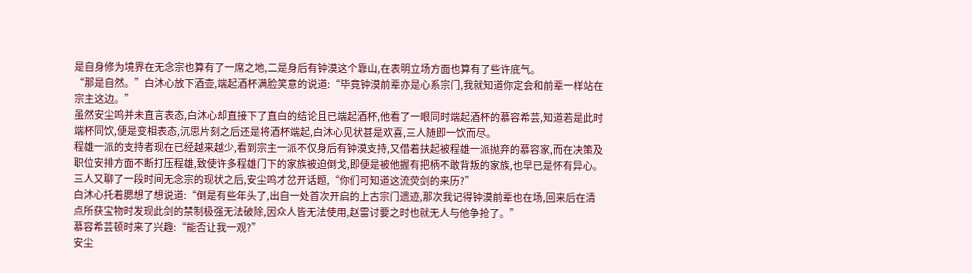是自身修为境界在无念宗也算有了一席之地,二是身后有钟漠这个靠山,在表明立场方面也算有了些许底气。
“那是自然。”白沐心放下酒壶,端起酒杯满脸笑意的说道:“毕竟钟漠前辈亦是心系宗门,我就知道你定会和前辈一样站在宗主这边。”
虽然安尘鸣并未直言表态,白沐心却直接下了直白的结论且已端起酒杯,他看了一眼同时端起酒杯的慕容希芸,知道若是此时端杯同饮,便是变相表态,沉思片刻之后还是将酒杯端起,白沐心见状甚是欢喜,三人随即一饮而尽。
程雄一派的支持者现在已经越来越少,看到宗主一派不仅身后有钟漠支持,又借着扶起被程雄一派抛弃的慕容家,而在决策及职位安排方面不断打压程雄,致使许多程雄门下的家族被迫倒戈,即便是被他握有把柄不敢背叛的家族,也早已是怀有异心。
三人又聊了一段时间无念宗的现状之后,安尘鸣才岔开话题,“你们可知道这流荧剑的来历?”
白沐心托着腮想了想说道:“倒是有些年头了,出自一处首次开启的上古宗门遗迹,那次我记得钟漠前辈也在场,回来后在清点所获宝物时发现此剑的禁制极强无法破除,因众人皆无法使用,赵雷讨要之时也就无人与他争抢了。”
慕容希芸顿时来了兴趣:“能否让我一观?”
安尘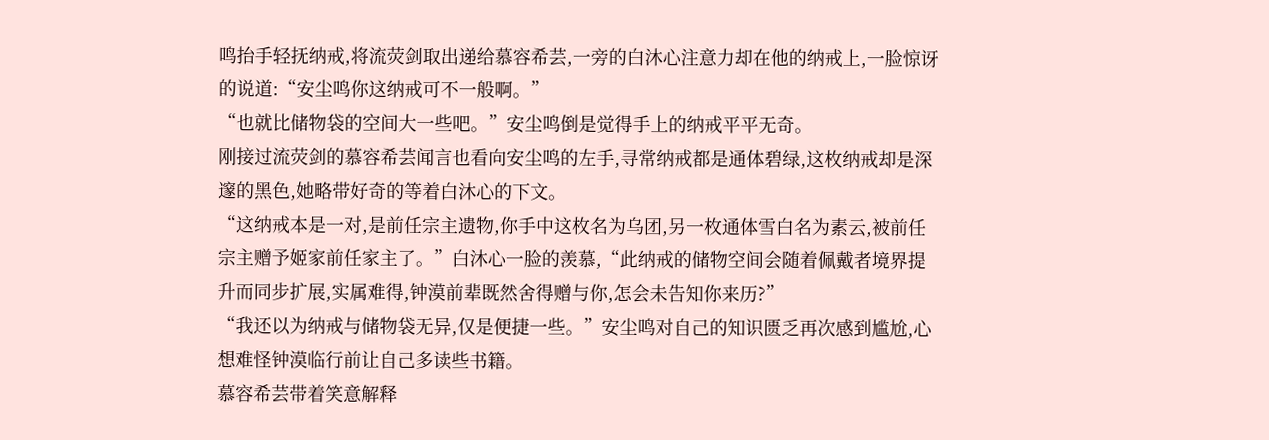鸣抬手轻抚纳戒,将流荧剑取出递给慕容希芸,一旁的白沐心注意力却在他的纳戒上,一脸惊讶的说道:“安尘鸣你这纳戒可不一般啊。”
“也就比储物袋的空间大一些吧。”安尘鸣倒是觉得手上的纳戒平平无奇。
刚接过流荧剑的慕容希芸闻言也看向安尘鸣的左手,寻常纳戒都是通体碧绿,这枚纳戒却是深邃的黑色,她略带好奇的等着白沐心的下文。
“这纳戒本是一对,是前任宗主遗物,你手中这枚名为乌团,另一枚通体雪白名为素云,被前任宗主赠予姬家前任家主了。”白沐心一脸的羡慕,“此纳戒的储物空间会随着佩戴者境界提升而同步扩展,实属难得,钟漠前辈既然舍得赠与你,怎会未告知你来历?”
“我还以为纳戒与储物袋无异,仅是便捷一些。”安尘鸣对自己的知识匮乏再次感到尴尬,心想难怪钟漠临行前让自己多读些书籍。
慕容希芸带着笑意解释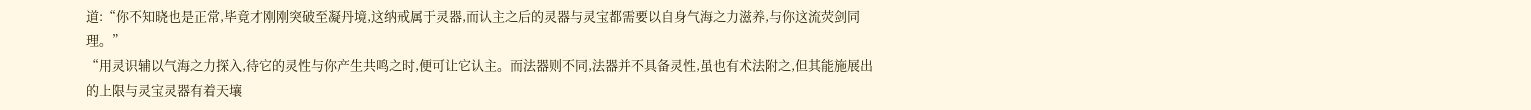道:“你不知晓也是正常,毕竟才刚刚突破至凝丹境,这纳戒属于灵器,而认主之后的灵器与灵宝都需要以自身气海之力滋养,与你这流荧剑同理。”
“用灵识辅以气海之力探入,待它的灵性与你产生共鸣之时,便可让它认主。而法器则不同,法器并不具备灵性,虽也有术法附之,但其能施展出的上限与灵宝灵器有着天壤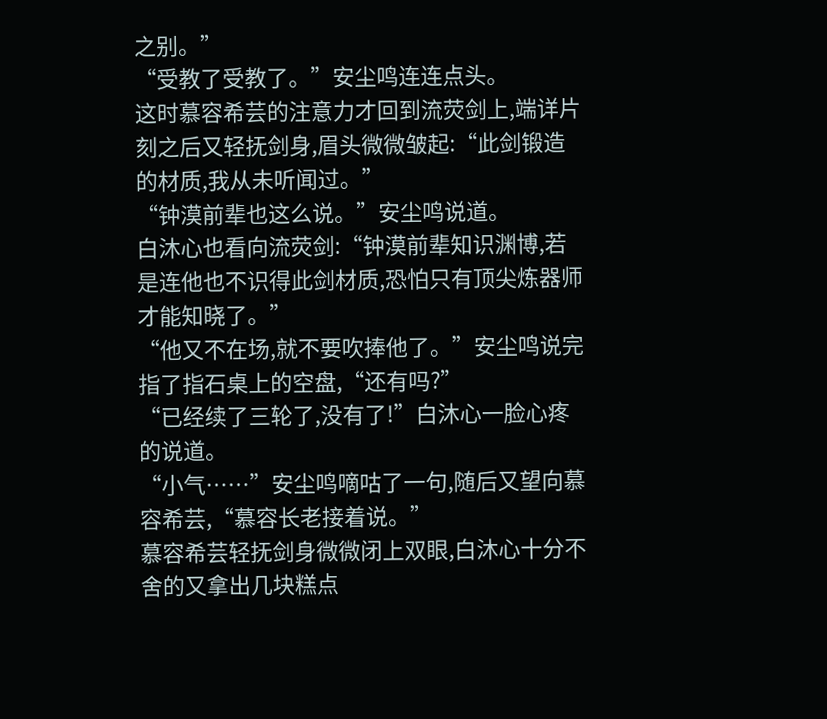之别。”
“受教了受教了。”安尘鸣连连点头。
这时慕容希芸的注意力才回到流荧剑上,端详片刻之后又轻抚剑身,眉头微微皱起:“此剑锻造的材质,我从未听闻过。”
“钟漠前辈也这么说。”安尘鸣说道。
白沐心也看向流荧剑:“钟漠前辈知识渊博,若是连他也不识得此剑材质,恐怕只有顶尖炼器师才能知晓了。”
“他又不在场,就不要吹捧他了。”安尘鸣说完指了指石桌上的空盘,“还有吗?”
“已经续了三轮了,没有了!”白沐心一脸心疼的说道。
“小气……”安尘鸣嘀咕了一句,随后又望向慕容希芸,“慕容长老接着说。”
慕容希芸轻抚剑身微微闭上双眼,白沐心十分不舍的又拿出几块糕点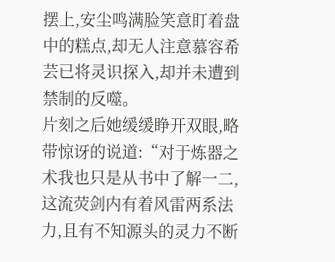摆上,安尘鸣满脸笑意盯着盘中的糕点,却无人注意慕容希芸已将灵识探入,却并未遭到禁制的反噬。
片刻之后她缓缓睁开双眼,略带惊讶的说道:“对于炼器之术我也只是从书中了解一二,这流荧剑内有着风雷两系法力,且有不知源头的灵力不断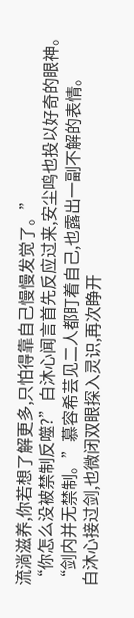流淌滋养,你若想了解更多,只怕得靠自己慢慢发觉了。”
“你怎么没被禁制反噬?”白沐心闻言首先反应过来,安尘鸣也投以好奇的眼神。
“剑内并无禁制。”慕容希芸见二人都盯着自己,也露出一副不解的表情。
白沐心接过剑,也微闭双眼探入灵识,再次睁开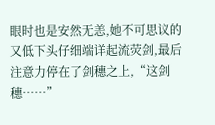眼时也是安然无恙,她不可思议的又低下头仔细端详起流荧剑,最后注意力停在了剑穗之上,“这剑穗……”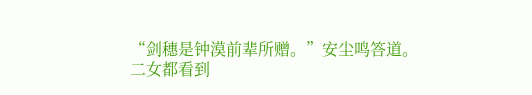“剑穗是钟漠前辈所赠。”安尘鸣答道。
二女都看到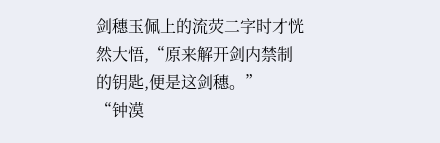剑穗玉佩上的流荧二字时才恍然大悟,“原来解开剑内禁制的钥匙,便是这剑穗。”
“钟漠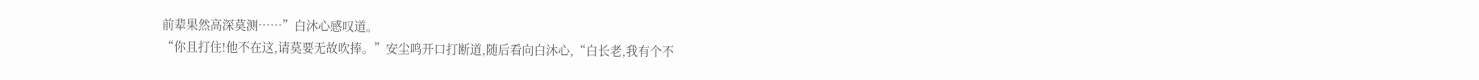前辈果然高深莫测……”白沐心感叹道。
“你且打住!他不在这,请莫要无故吹捧。”安尘鸣开口打断道,随后看向白沐心,“白长老,我有个不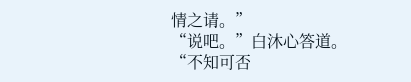情之请。”
“说吧。”白沐心答道。
“不知可否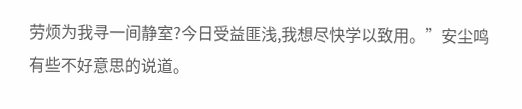劳烦为我寻一间静室?今日受益匪浅,我想尽快学以致用。”安尘鸣有些不好意思的说道。